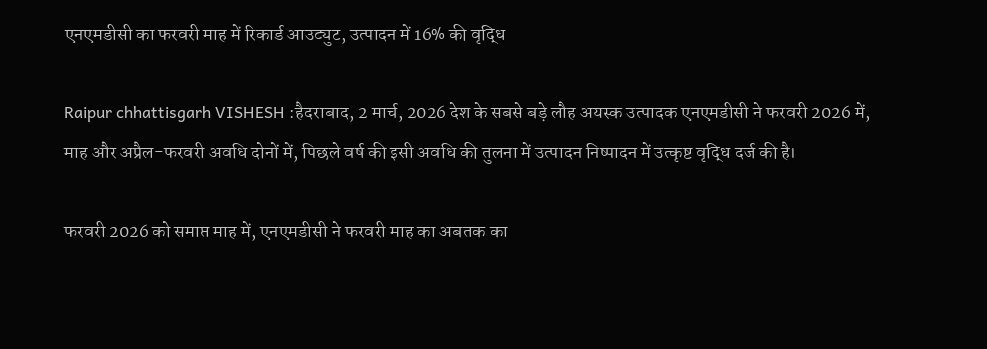एनएमडीसी का फरवरी माह में रिकार्ड आउट्युट, उत्पादन में 16% की वृद्धि

Raipur chhattisgarh VISHESH :हैदराबाद, 2 मार्च, 2026 देश के सबसे बड़े लौह अयस्क उत्पादक एनएमडीसी ने फरवरी 2026 में, माह और अप्रैल-फरवरी अवधि दोनों में, पिछले वर्ष की इसी अवधि की तुलना में उत्पादन निष्पादन में उत्कृष्ट वृद्धि दर्ज की है।

फरवरी 2026 को समाप्त माह में, एनएमडीसी ने फरवरी माह का अबतक का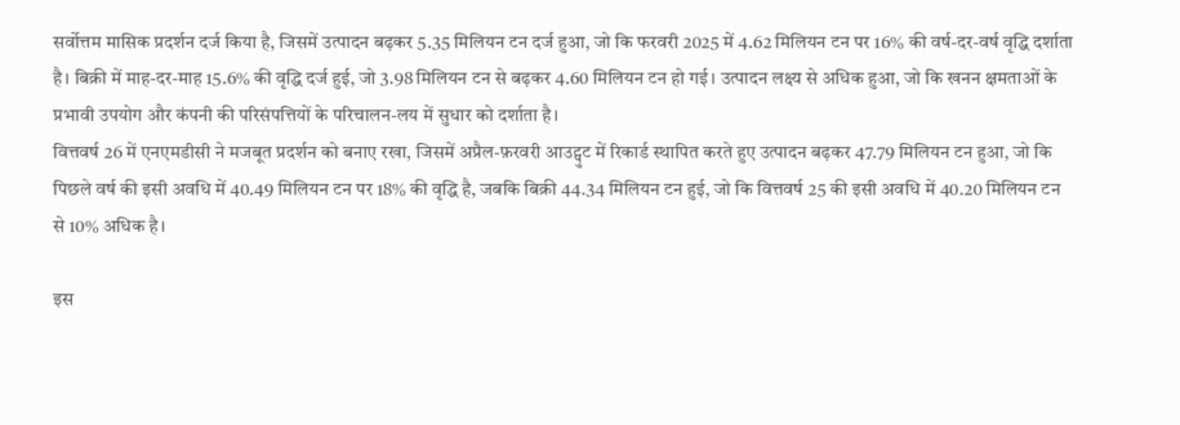सर्वोत्तम मासिक प्रदर्शन दर्ज किया है, जिसमें उत्पादन बढ़कर 5.35 मिलियन टन दर्ज हुआ, जो कि फरवरी 2025 में 4.62 मिलियन टन पर 16% की वर्ष-दर-वर्ष वृद्धि दर्शाता है। बिक्री में माह-दर-माह 15.6% की वृद्धि दर्ज हुई, जो 3.98 मिलियन टन से बढ़कर 4.60 मिलियन टन हो गई। उत्पादन लक्ष्य से अधिक हुआ, जो कि खनन क्षमताओं के प्रभावी उपयोग और कंपनी की परिसंपत्तियों के परिचालन-लय में सुधार को दर्शाता है।
वित्तवर्ष 26 में एनएमडीसी ने मजबूत प्रदर्शन को बनाए रखा, जिसमें अप्रैल-फ़रवरी आउट्पुट में रिकार्ड स्थापित करते हुए उत्पादन बढ़कर 47.79 मिलियन टन हुआ, जो कि पिछले वर्ष की इसी अवधि में 40.49 मिलियन टन पर 18% की वृद्धि है, जबकि बिक्री 44.34 मिलियन टन हुई, जो कि वित्तवर्ष 25 की इसी अवधि में 40.20 मिलियन टन से 10% अधिक है।

इस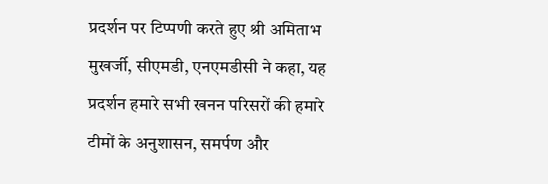प्रदर्शन पर टिप्पणी करते हुए श्री अमिताभ मुखर्जी, सीएमडी, एनएमडीसी ने कहा, यह प्रदर्शन हमारे सभी खनन परिसरों की हमारे टीमों के अनुशासन, समर्पण और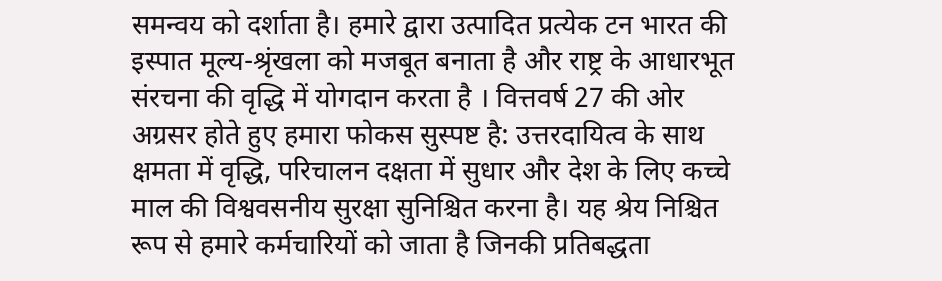समन्वय को दर्शाता है। हमारे द्वारा उत्पादित प्रत्येक टन भारत की इस्पात मूल्य-श्रृंखला को मजबूत बनाता है और राष्ट्र के आधारभूत संरचना की वृद्धि में योगदान करता है । वित्तवर्ष 27 की ओर अग्रसर होते हुए हमारा फोकस सुस्पष्ट है: उत्तरदायित्व के साथ क्षमता में वृद्धि, परिचालन दक्षता में सुधार और देश के लिए कच्चे माल की विश्ववसनीय सुरक्षा सुनिश्चित करना है। यह श्रेय निश्चित रूप से हमारे कर्मचारियों को जाता है जिनकी प्रतिबद्धता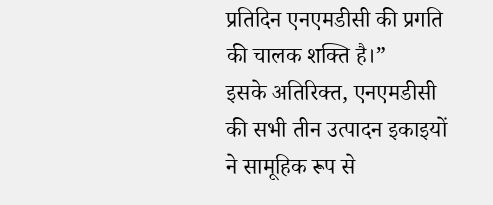प्रतिदिन एनएमडीसी की प्रगति की चालक शक्ति है।”
इसके अतिरिक्त, एनएमडीसी की सभी तीन उत्पादन इकाइयों ने सामूहिक रूप से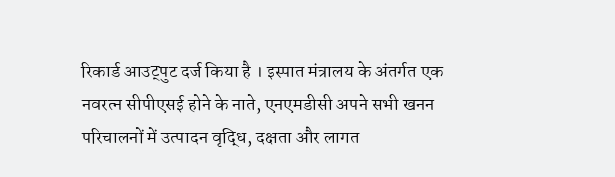रिकार्ड आउट्पुट दर्ज किया है । इस्पात मंत्रालय के अंतर्गत एक नवरत्न सीपीएसई होने के नाते, एनएमडीसी अपने सभी खनन परिचालनों में उत्पादन वृद्धि, दक्षता और लागत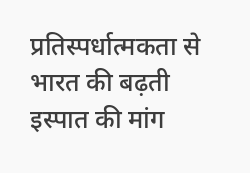प्रतिस्पर्धात्मकता से भारत की बढ़ती इस्पात की मांग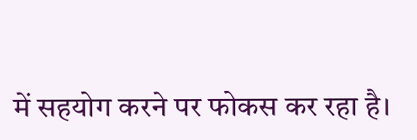में सहयोग करने पर फोकस कर रहा है।